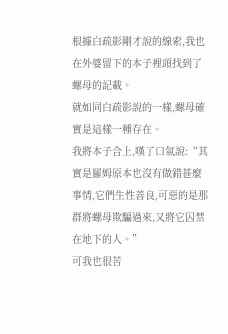根據白疏影剛才說的線索,我也在外婆留下的本子裡頭找到了螺母的記載。
就如同白疏影說的一樣,螺母確實是這樣一種存在。
我將本子合上,嘆了口氣說:“其實是羅姆原本也沒有做錯甚麼事情,它們生性善良,可惡的是那群將螺母欺騙過來,又將它囚禁在地下的人。”
可我也很苦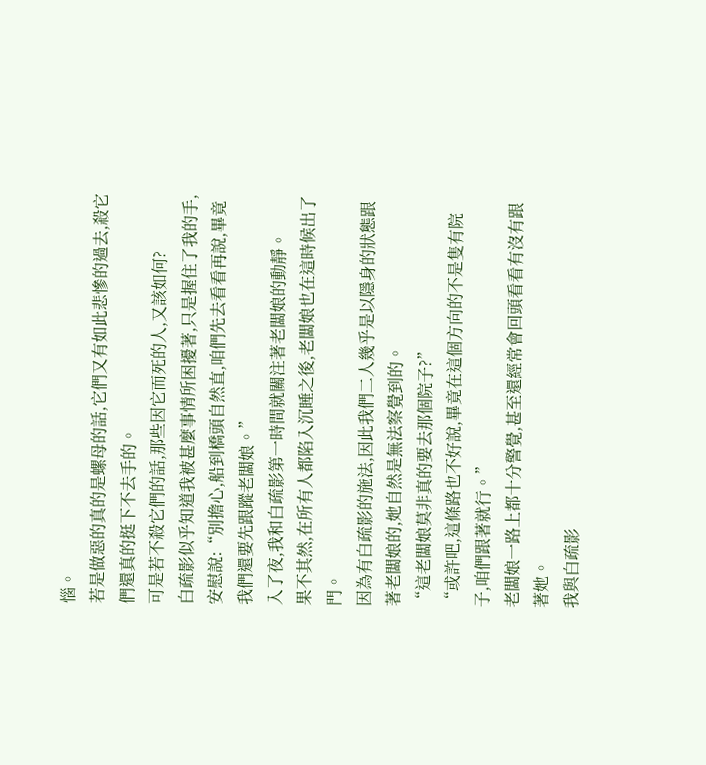惱。
若是做惡的真的是螺母的話,它們又有如此悲慘的過去,殺它們還真的挺下不去手的。
可是若不殺它們的話,那些因它而死的人,又該如何?
白疏影似乎知道我被甚麼事情所困擾著,只是握住了我的手,安慰說:“別擔心,船到橋頭自然直,咱們先去看看再說,畢竟我們還要先跟蹤老闆娘。”
入了夜,我和白疏影第一時間就關注著老闆娘的動靜。
果不其然,在所有人都陷入沉睡之後,老闆娘也在這時候出了門。
因為有白疏影的施法,因此我們二人幾乎是以隱身的狀態跟著老闆娘的,她自然是無法察覺到的。
“這老闆娘莫非真的要去那個院子?”
“或許吧,這條路也不好說,畢竟在這個方向的不是隻有院子,咱們跟著就行。”
老闆娘一路上都十分警覺,甚至還經常會回頭看看有沒有跟著她。
我與白疏影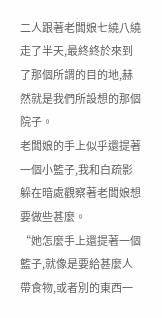二人跟著老闆娘七繞八繞走了半天,最終終於來到了那個所謂的目的地,赫然就是我們所設想的那個院子。
老闆娘的手上似乎還提著一個小籃子,我和白疏影躲在暗處觀察著老闆娘想要做些甚麼。
“她怎麼手上還提著一個籃子,就像是要給甚麼人帶食物,或者別的東西一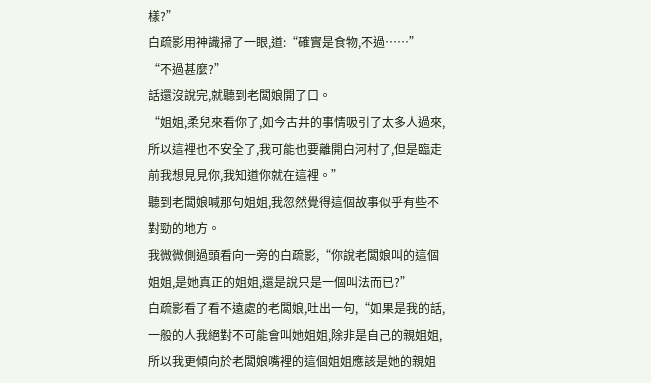樣?”
白疏影用神識掃了一眼,道:“確實是食物,不過……”
“不過甚麼?”
話還沒說完,就聽到老闆娘開了口。
“姐姐,柔兒來看你了,如今古井的事情吸引了太多人過來,所以這裡也不安全了,我可能也要離開白河村了,但是臨走前我想見見你,我知道你就在這裡。”
聽到老闆娘喊那句姐姐,我忽然覺得這個故事似乎有些不對勁的地方。
我微微側過頭看向一旁的白疏影,“你說老闆娘叫的這個姐姐,是她真正的姐姐,還是說只是一個叫法而已?”
白疏影看了看不遠處的老闆娘,吐出一句,“如果是我的話,一般的人我絕對不可能會叫她姐姐,除非是自己的親姐姐,所以我更傾向於老闆娘嘴裡的這個姐姐應該是她的親姐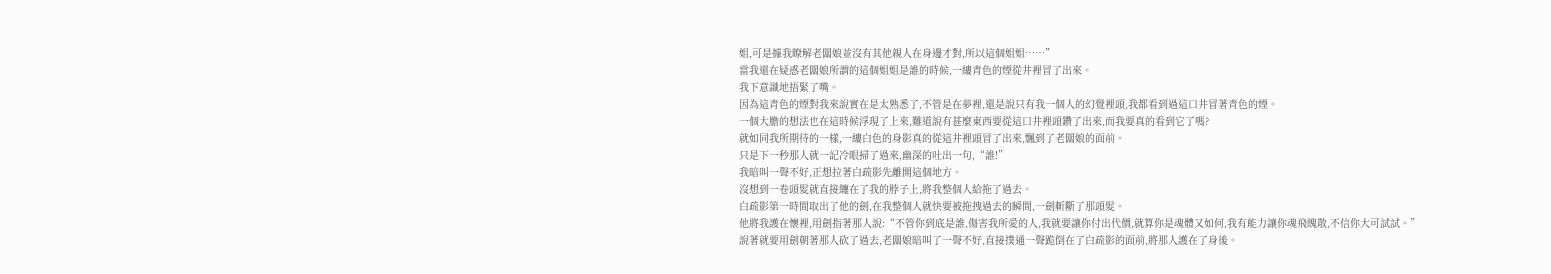姐,可是據我瞭解老闆娘並沒有其他親人在身邊才對,所以這個姐姐……”
當我還在疑惑老闆娘所謂的這個姐姐是誰的時候,一縷青色的煙從井裡冒了出來。
我下意識地捂緊了嘴。
因為這青色的煙對我來說實在是太熟悉了,不管是在夢裡,還是說只有我一個人的幻覺裡頭,我都看到過這口井冒著青色的煙。
一個大膽的想法也在這時候浮現了上來,難道說有甚麼東西要從這口井裡頭鑽了出來,而我要真的看到它了嗎?
就如同我所期待的一樣,一縷白色的身影真的從這井裡頭冒了出來,飄到了老闆娘的面前。
只是下一秒那人就一記冷眼掃了過來,幽深的吐出一句,“誰!”
我暗叫一聲不好,正想拉著白疏影先離開這個地方。
沒想到一卷頭髮就直接纏在了我的脖子上,將我整個人給拖了過去。
白疏影第一時間取出了他的劍,在我整個人就快要被拖拽過去的瞬間,一劍斬斷了那頭髮。
他將我護在懷裡,用劍指著那人說:“不管你到底是誰,傷害我所愛的人,我就要讓你付出代價,就算你是魂體又如何,我有能力讓你魂飛魄散,不信你大可試試。”
說著就要用劍朝著那人砍了過去,老闆娘暗叫了一聲不好,直接撲通一聲跪倒在了白疏影的面前,將那人護在了身後。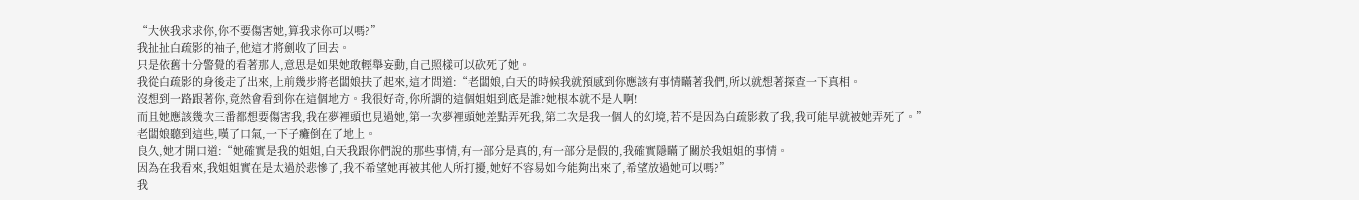“大俠我求求你,你不要傷害她,算我求你可以嗎?”
我扯扯白疏影的袖子,他這才將劍收了回去。
只是依舊十分警覺的看著那人,意思是如果她敢輕舉妄動,自己照樣可以砍死了她。
我從白疏影的身後走了出來,上前幾步將老闆娘扶了起來,這才問道:“老闆娘,白天的時候我就預感到你應該有事情瞞著我們,所以就想著探查一下真相。
沒想到一路跟著你,竟然會看到你在這個地方。我很好奇,你所謂的這個姐姐到底是誰?她根本就不是人啊!
而且她應該幾次三番都想要傷害我,我在夢裡頭也見過她,第一次夢裡頭她差點弄死我,第二次是我一個人的幻境,若不是因為白疏影救了我,我可能早就被她弄死了。”
老闆娘聽到這些,嘆了口氣,一下子癱倒在了地上。
良久,她才開口道:“她確實是我的姐姐,白天我跟你們說的那些事情,有一部分是真的,有一部分是假的,我確實隱瞞了關於我姐姐的事情。
因為在我看來,我姐姐實在是太過於悲慘了,我不希望她再被其他人所打擾,她好不容易如今能夠出來了,希望放過她可以嗎?”
我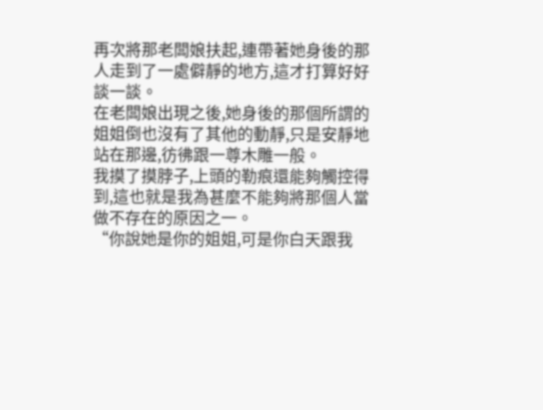再次將那老闆娘扶起,連帶著她身後的那人走到了一處僻靜的地方,這才打算好好談一談。
在老闆娘出現之後,她身後的那個所謂的姐姐倒也沒有了其他的動靜,只是安靜地站在那邊,彷彿跟一尊木雕一般。
我摸了摸脖子,上頭的勒痕還能夠觸控得到,這也就是我為甚麼不能夠將那個人當做不存在的原因之一。
“你說她是你的姐姐,可是你白天跟我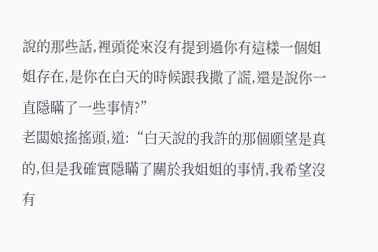說的那些話,裡頭從來沒有提到過你有這樣一個姐姐存在,是你在白天的時候跟我撒了謊,還是說你一直隱瞞了一些事情?”
老闆娘搖搖頭,道:“白天說的我許的那個願望是真的,但是我確實隱瞞了關於我姐姐的事情,我希望沒有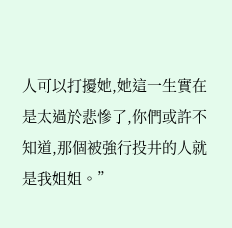人可以打擾她,她這一生實在是太過於悲慘了,你們或許不知道,那個被強行投井的人就是我姐姐。”